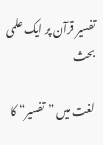تفسیر قرآن پر ایک علمی بحث

لغت میں ”تفسیر“ کا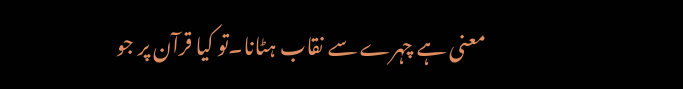معنی ہے چہرے سے نقاب ہٹانا۔تو کیا قرآن پر جو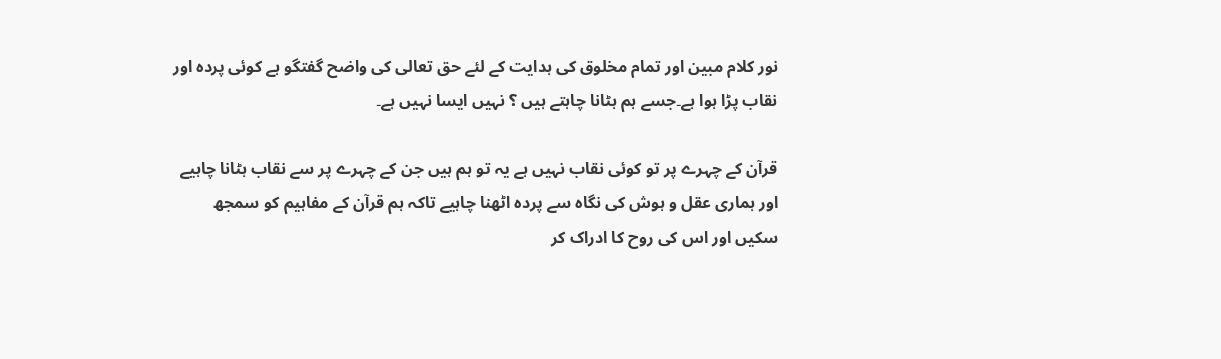نور کلام مبین اور تمام مخلوق کی ہدایت کے لئے حق تعالی کی واضح گفتگو ہے کوئی پردہ اور نقاب پڑا ہوا ہے۔جسے ہم ہٹانا چاہتے ہیں ؟ نہیں ایسا نہیں ہے۔

قرآن کے چہرے پر تو کوئی نقاب نہیں ہے یہ تو ہم ہیں جن کے چہرے پر سے نقاب ہٹانا چاہیے اور ہماری عقل و ہوش کی نگاہ سے پردہ اٹھنا چاہیے تاکہ ہم قرآن کے مفاہیم کو سمجھ سکیں اور اس کی روح کا ادراک کر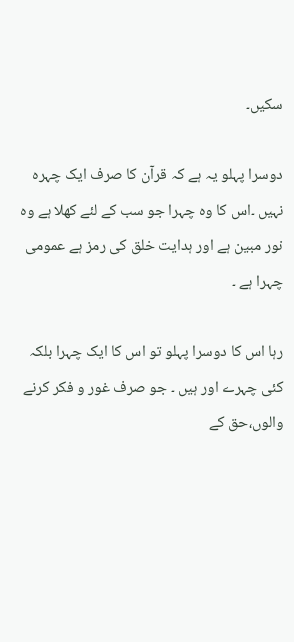سکیں۔

دوسرا پہلو یہ ہے کہ قرآن کا صرف ایک چہرہ نہیں ۔اس کا وہ چہرا جو سب کے لئے کھلا ہے وہ نور مبین ہے اور ہدایت خلق کی رمز ہے عمومی چہرا ہے ۔

رہا اس کا دوسرا پہلو تو اس کا ایک چہرا بلکہ کئی چہرے اور ہیں ۔ جو صرف غور و فکر کرنے والوں،حق کے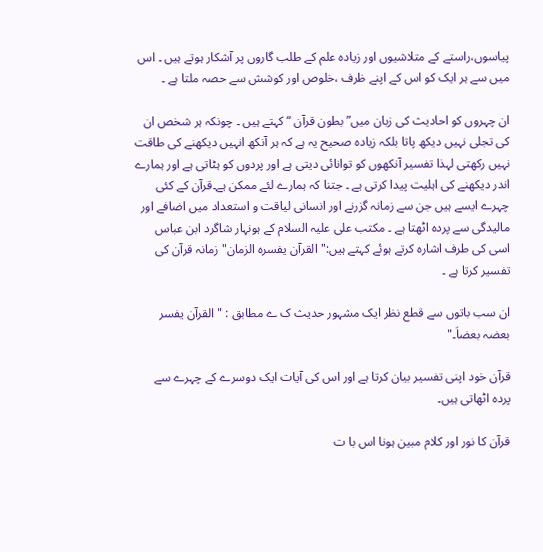پیاسوں،راستے کے متلاشیوں اور زیادہ علم کے طلب گاروں پر آشکار ہوتے ہیں ۔ اس میں سے ہر ایک کو اس کے اپنے ظرف ،خلوص اور کوشش سے حصہ ملتا ہے ۔

ان چہروں کو احادیث کی زبان میں” بطون قرآن “ کہتے ہیں ۔ چونکہ ہر شخص ان کی تجلی نہیں دیکھ پاتا بلکہ زیادہ صحیح یہ ہے کہ ہر آنکھ انہیں دیکھنے کی طاقت نہیں رکھتی لہذا تفسیر آنکھوں کو توانائی دیتی ہے اور پردوں کو ہٹاتی ہے اور ہمارے اندر دیکھنے کی اہلیت پیدا کرتی ہے ۔ جتنا کہ ہمارے لئے ممکن ہے۔قرآن کے کئی چہرے ایسے ہیں جن سے زمانہ گزرنے اور انسانی لیاقت و استعداد میں اضافے اور مالیدگی سے پردہ اٹھتا ہے ۔ مکتب علی علیہ السلام کے ہونہار شاگرد ابن عباس اسی کی طرف اشارہ کرتے ہوئے کہتے ہیں:" القرآن یفسرہ الزمان" زمانہ قرآن کی تفسیر کرتا ہے ۔

ان سب باتوں سے قطع نظر ایک مشہور حدیث ک ے مطابق : " القرآن یفسر بعضہ بعضاَ۔"

قرآن خود اپنی تفسیر بیان کرتا ہے اور اس کی آیات ایک دوسرے کے چہرے سے پردہ اٹھاتی ہیں۔

قرآن کا نور اور کلام مبین ہونا اس با ت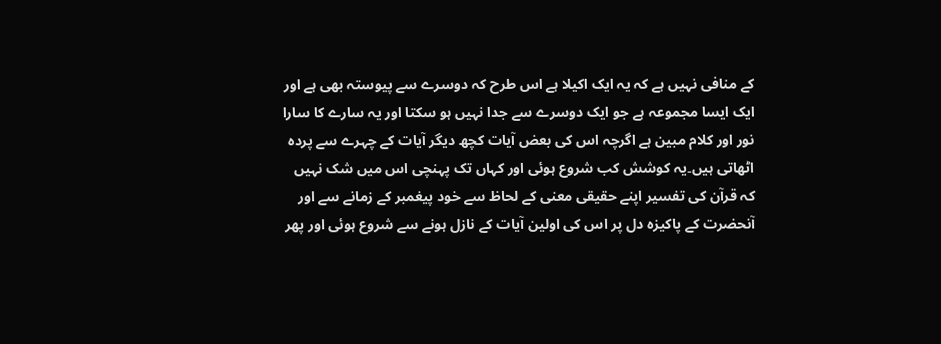کے منافی نہیں ہے کہ یہ ایک اکیلا ہے اس طرح کہ دوسرے سے پیوستہ بھی ہے اور ایک ایسا مجموعہ ہے جو ایک دوسرے سے جدا نہیں ہو سکتا اور یہ سارے کا سارا نور اور کلام مبین ہے اگرچہ اس کی بعض آیات کچھ دیگر آیات کے چہرے سے پردہ اٹھاتی ہیں۔یہ کوشش کب شروع ہوئی اور کہاں تک پہنچی اس میں شک نہیں کہ قرآن کی تفسیر اپنے حقیقی معنی کے لحاظ سے خود پیغمبر کے زمانے سے اور آنحضرت کے پاکیزہ دل پر اس کی اولین آیات کے نازل ہونے سے شروع ہوئی اور پھر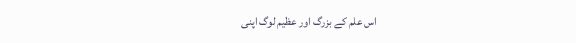اس علم کے بزرگ اور عظیم لوگ اپنی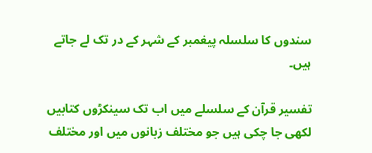سندوں کا سلسلہ پیغمبر کے شہر کے در تک لے جاتے ہیں۔

تفسیر قرآن کے سلسلے میں اب تک سینکڑوں کتابیں لکھی جا چکی ہیں جو مختلف زبانوں میں اور مختلف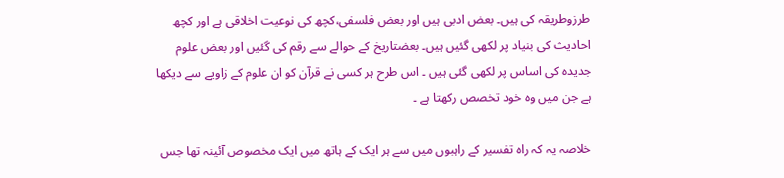طرزوطریقہ کی ہیں۔ بعض ادبی ہیں اور بعض فلسفی،کچھ کی نوعیت اخلاقی ہے اور کچھ احادیث کی بنیاد پر لکھی گئیں ہیں۔ بعضتاریخ کے حوالے سے رقم کی گئیں اور بعض علوم جدیدہ کی اساس پر لکھی گئی ہیں ۔ اس طرح ہر کسی نے قرآن کو ان علوم کے زاویے سے دیکھا ہے جن میں وہ خود تخصص رکھتا ہے ۔

خلاصہ یہ کہ راہ تفسیر کے راہبوں میں سے ہر ایک کے ہاتھ میں ایک مخصوص آئینہ تھا جس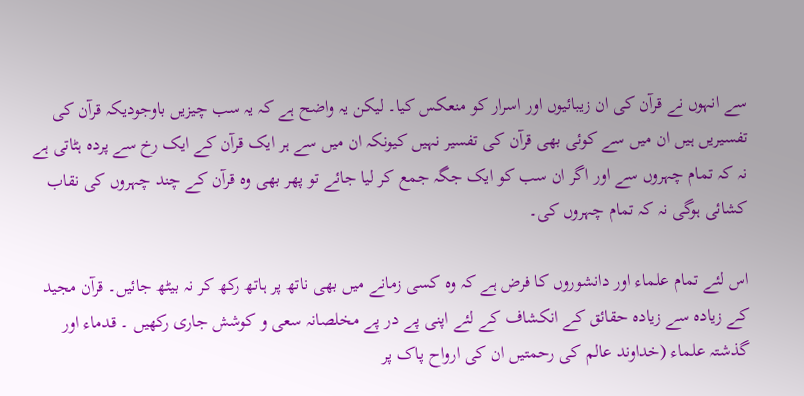سے انہوں نے قرآن کی ان زیبائیوں اور اسرار کو منعکس کیا۔ لیکن یہ واضح ہے کہ یہ سب چیزیں باوجودیکہ قرآن کی تفسیریں ہیں ان میں سے کوئی بھی قرآن کی تفسیر نہیں کیونکہ ان میں سے ہر ایک قرآن کے ایک رخ سے پردہ ہٹاتی ہے نہ کہ تمام چہروں سے اور اگر ان سب کو ایک جگہ جمع کر لیا جائے تو پھر بھی وہ قرآن کے چند چہروں کی نقاب کشائی ہوگی نہ کہ تمام چہروں کی۔

اس لئے تمام علماء اور دانشوروں کا فرض ہے کہ وہ کسی زمانے میں بھی ناتھ پر ہاتھ رکھ کر نہ بیٹھ جائیں۔ قرآن مجید کے زیادہ سے زیادہ حقائق کے انکشاف کے لئے اپنی پے در پے مخلصانہ سعی و کوشش جاری رکھیں ۔ قدماء اور گذشتہ علماء (خداوند عالم کی رحمتیں ان کی ارواح پاک پر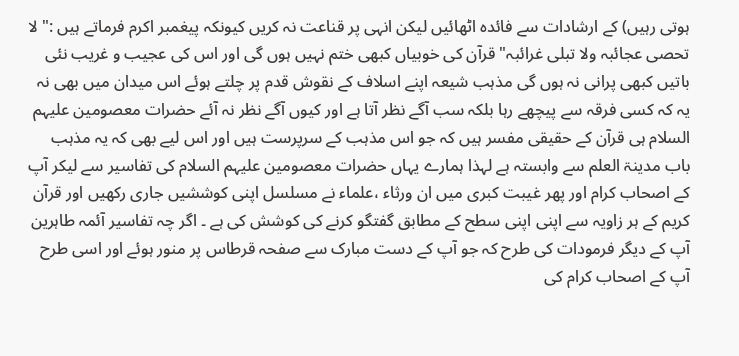ہوتی رہیں) کے ارشادات سے فائدہ اٹھائیں لیکن انہی پر قناعت نہ کریں کیونکہ پیغمبر اکرم فرماتے ہیں :" لا تحصی عجائبہ ولا تبلی غرائبہ" قرآن کی خوبیاں کبھی ختم نہیں ہوں گی اور اس کی عجیب و غریب نئی باتیں کبھی پرانی نہ ہوں گی مذہب شیعہ اپنے اسلاف کے نقوش قدم پر چلتے ہوئے اس میدان میں بھی نہ یہ کہ کسی فرقہ سے پیچھے رہا بلکہ سب آگے نظر آتا ہے اور کیوں آگے نظر نہ آئے حضرات معصومین علیہم السلام ہی قرآن کے حقیقی مفسر ہیں کہ جو اس مذہب کے سرپرست ہیں اور اس لیے بھی کہ یہ مذہب باب مدینۃ العلم سے وابستہ ہے لہذا ہمارے یہاں حضرات معصومین علیہم السلام کی تفاسیر سے لیکر آپ کے اصحاب کرام اور پھر غیبت کبری میں ان ورثاء ،علماء نے مسلسل اپنی کوششیں جاری رکھیں اور قرآن کریم کے ہر زاویہ سے اپنی اپنی سطح کے مطابق گفتگو کرنے کی کوشش کی ہے ۔ اگر چہ تفاسیر آئمہ طاہرین آپ کے دیگر فرمودات کی طرح کہ جو آپ کے دست مبارک سے صفحہ قرطاس پر منور ہوئے اور اسی طرح آپ کے اصحاب کرام کی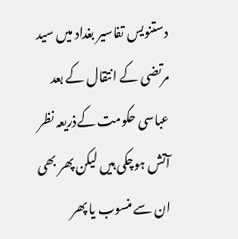دستنویس تفاسیر بغداد میں سید مرتضی کے انتقال کے بعد عباسی حکومت کےذریعہ نظر آتش ہوچکی ہیں لیکن پھر بھی ان سے منسوب یا پھر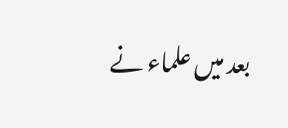بعد میں علماء نے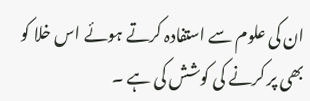ان کی علوم سے استفادہ کرتے ہوئے اس خلا کو بھی پر کرنے کی کوشش کی ہے ۔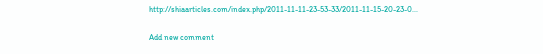http://shiaarticles.com/index.php/2011-11-11-23-53-33/2011-11-15-20-23-0...

Add new comment